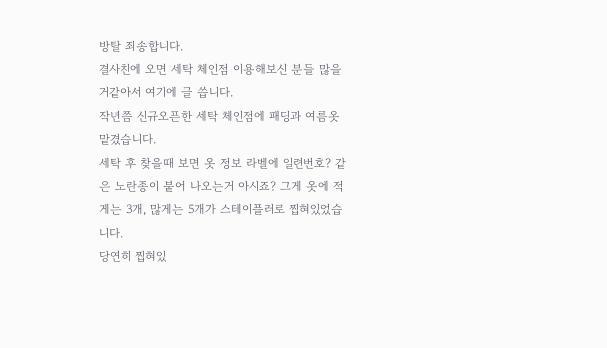방탈 죄송합니다.
결사친에 오면 세탁 체인점 이용해보신 분들 많을거같아서 여기에 글 씁니다.
작년쯤 신규오픈한 세탁 체인점에 패딩과 여름옷 맡겼습니다.
세탁 후 찾을때 보면 옷 정보 라벨에 일련번호? 같은 노란종이 붙어 나오는거 아시죠? 그게 옷에 적게는 3개, 많게는 5개가 스테이플러로 찝혀있었습니다.
당연히 찝혀있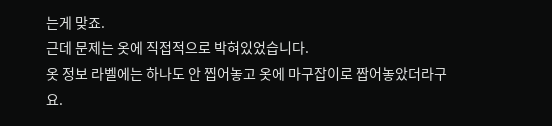는게 맞죠.
근데 문제는 옷에 직접적으로 박혀있었습니다.
옷 정보 라벨에는 하나도 안 찝어놓고 옷에 마구잡이로 짭어놓았더라구요.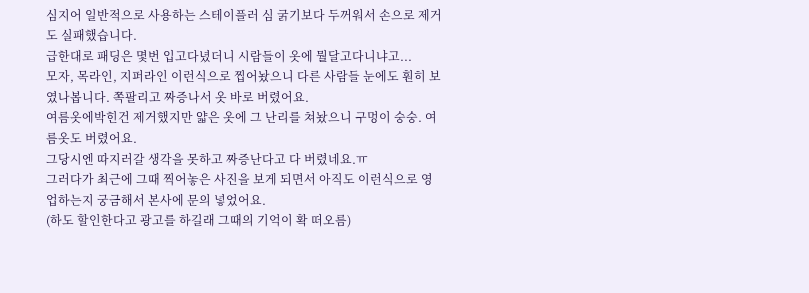심지어 일반적으로 사용하는 스테이플러 심 굵기보다 두꺼워서 손으로 제거도 실패했습니다.
급한대로 패딩은 몇번 입고다녔더니 시람들이 옷에 뭘달고다니냐고...
모자, 목라인, 지퍼라인 이런식으로 찝어놨으니 다른 사람들 눈에도 훤히 보였나봅니다. 쪽팔리고 짜증나서 옷 바로 버렸어요.
여름옷에박힌건 제거했지만 얇은 옷에 그 난리를 쳐놨으니 구멍이 숭숭. 여름옷도 버렸어요.
그당시엔 따지러갈 생각을 못하고 짜증난다고 다 버렸네요.ㅠ
그러다가 최근에 그때 찍어놓은 사진을 보게 되면서 아직도 이런식으로 영업하는지 궁금해서 본사에 문의 넣었어요.
(하도 할인한다고 광고를 하길래 그때의 기억이 확 떠오름)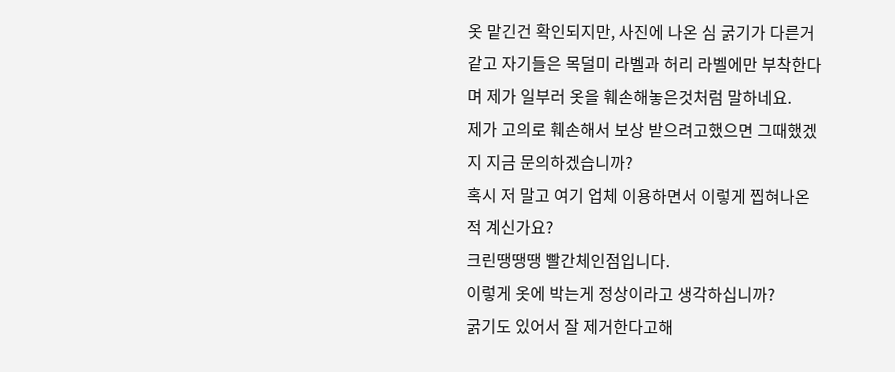옷 맡긴건 확인되지만, 사진에 나온 심 굵기가 다른거 같고 자기들은 목덜미 라벨과 허리 라벨에만 부착한다며 제가 일부러 옷을 훼손해놓은것처럼 말하네요.
제가 고의로 훼손해서 보상 받으려고했으면 그때했겠지 지금 문의하겠습니까?
혹시 저 말고 여기 업체 이용하면서 이렇게 찝혀나온적 계신가요?
크린땡땡땡 빨간체인점입니다.
이렇게 옷에 박는게 정상이라고 생각하십니까?
굵기도 있어서 잘 제거한다고해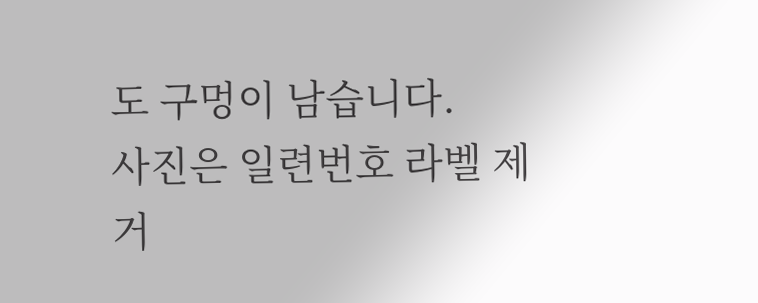도 구멍이 남습니다.
사진은 일련번호 라벨 제거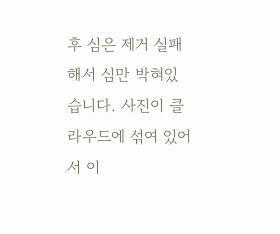후 심은 제거 실패해서 심만 박혀있습니다. 사진이 클라우드에 섞여 있어서 이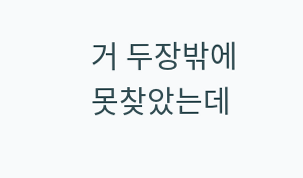거 두장밖에 못찾았는데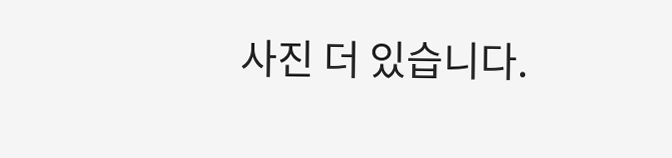사진 더 있습니다.